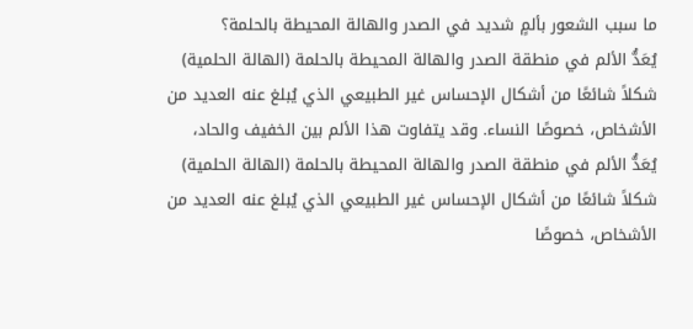ما سبب الشعور بألمٍ شديد في الصدر والهالة المحيطة بالحلمة؟
يُعَدُّ الألم في منطقة الصدر والهالة المحيطة بالحلمة (الهالة الحلمية) شكلاً شائعًا من أشكال الإحساس غير الطبيعي الذي يُبلغ عنه العديد من الأشخاص، خصوصًا النساء. وقد يتفاوت هذا الألم بين الخفيف والحاد،
يُعَدُّ الألم في منطقة الصدر والهالة المحيطة بالحلمة (الهالة الحلمية) شكلاً شائعًا من أشكال الإحساس غير الطبيعي الذي يُبلغ عنه العديد من الأشخاص، خصوصًا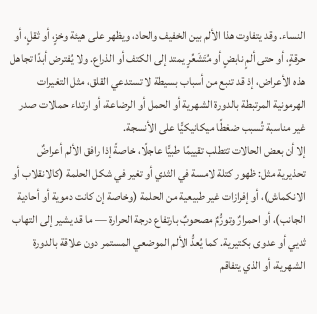النساء. وقد يتفاوت هذا الألم بين الخفيف والحاد، ويظهر على هيئة وخزٍ، أو ثقلٍ، أو حرقةٍ، أو حتى ألمٍ نابضٍ أو مُتَشَعِّرٍ يمتد إلى الكتف أو الذراع. ولا يُفترض أبدًا تجاهل هذه الأعراض، إذ قد تنبع من أسباب بسيطة لا تستدعي القلق، مثل التغيرات الهرمونية المرتبطة بالدورة الشهرية أو الحمل أو الرضاعة، أو ارتداء حمالات صدر غير مناسبة تُسبب ضغطًا ميكانيكيًّا على الأنسجة.
إلا أن بعض الحالات تتطلب تقييمًا طبيًّا عاجلًا، خاصةً إذا رافق الألم أعراضٌ تحذيرية مثل: ظهور كتلة لامسة في الثدي أو تغير في شكل الحلمة (كالانقلاب أو الانكماش)، أو إفرازات غير طبيعية من الحلمة (وخاصة إن كانت دموية أو أحادية الجانب)، أو احمرارٌ وتورُّمٌ مصحوبٌ بارتفاع درجة الحرارة — ما قد يشير إلى التهاب ثديي أو عدوى بكتيرية. كما يُعدُّ الألم الموضعي المستمر دون علاقة بالدورة الشهرية، أو الذي يتفاقم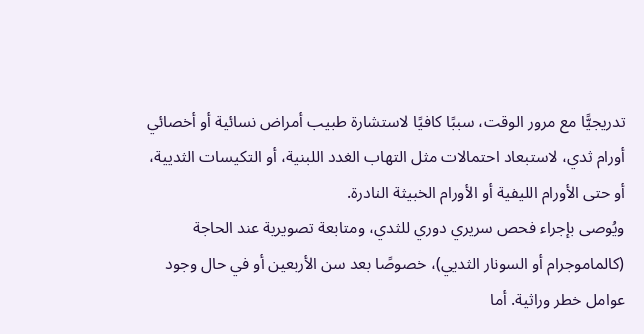تدريجيًّا مع مرور الوقت، سببًا كافيًا لاستشارة طبيب أمراض نسائية أو أخصائي أورام ثدي، لاستبعاد احتمالات مثل التهاب الغدد اللبنية، أو التكيسات الثديية، أو حتى الأورام الليفية أو الأورام الخبيثة النادرة.
ويُوصى بإجراء فحص سريري دوري للثدي، ومتابعة تصويرية عند الحاجة (كالماموجرام أو السونار الثديي)، خصوصًا بعد سن الأربعين أو في حال وجود عوامل خطر وراثية. أما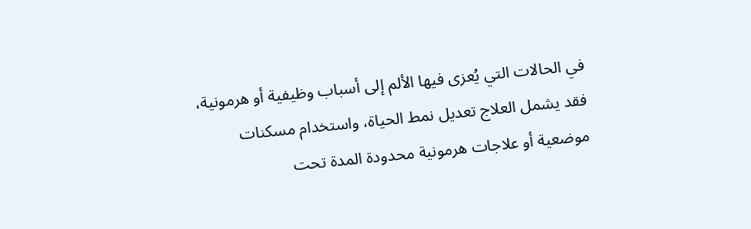في الحالات التي يُعزى فيها الألم إلى أسباب وظيفية أو هرمونية، فقد يشمل العلاج تعديل نمط الحياة، واستخدام مسكنات موضعية أو علاجات هرمونية محدودة المدة تحت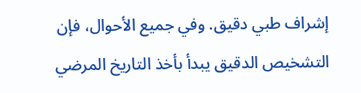إشراف طبي دقيق. وفي جميع الأحوال، فإن التشخيص الدقيق يبدأ بأخذ التاريخ المرضي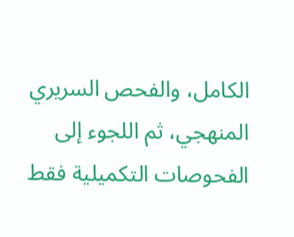الكامل، والفحص السريري المنهجي، ثم اللجوء إلى الفحوصات التكميلية فقط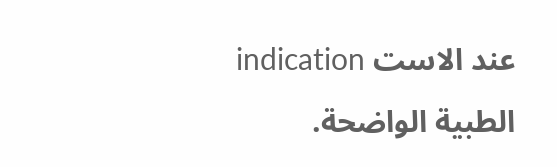عند الاست indication الطبية الواضحة.